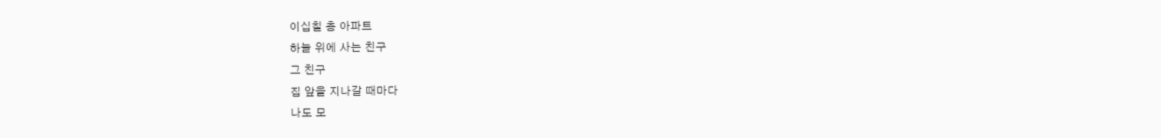이십칠 층 아파트
하늘 위에 사는 친구
그 친구
집 앞을 지나갈 때마다
나도 모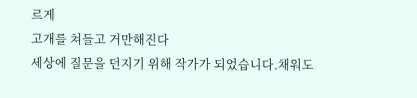르게
고개를 쳐들고 거만해진다
세상에 질문을 던지기 위해 작가가 되었습니다.채워도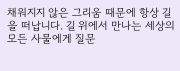채워지지 않은 그리움 때문에 항상 길을 떠납니다. 길 위에서 만나는 세상의 모든 사물에게 질문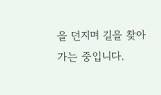을 던지며 길을 찾아가는 중입니다.